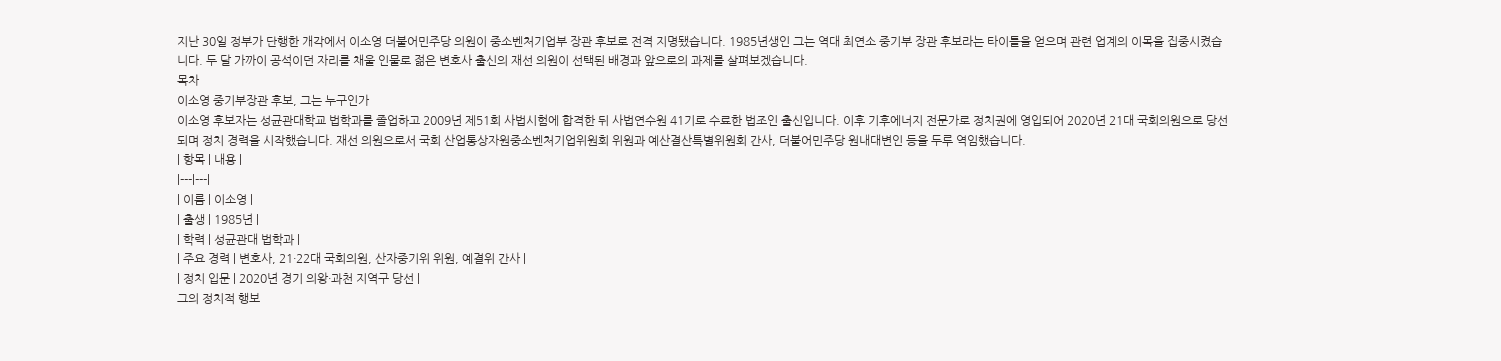지난 30일 정부가 단행한 개각에서 이소영 더불어민주당 의원이 중소벤처기업부 장관 후보로 전격 지명됐습니다. 1985년생인 그는 역대 최연소 중기부 장관 후보라는 타이틀을 얻으며 관련 업계의 이목을 집중시켰습니다. 두 달 가까이 공석이던 자리를 채울 인물로 젊은 변호사 출신의 재선 의원이 선택된 배경과 앞으로의 과제를 살펴보겠습니다.
목차
이소영 중기부장관 후보, 그는 누구인가
이소영 후보자는 성균관대학교 법학과를 졸업하고 2009년 제51회 사법시험에 합격한 뒤 사법연수원 41기로 수료한 법조인 출신입니다. 이후 기후에너지 전문가로 정치권에 영입되어 2020년 21대 국회의원으로 당선되며 정치 경력을 시작했습니다. 재선 의원으로서 국회 산업통상자원중소벤처기업위원회 위원과 예산결산특별위원회 간사, 더불어민주당 원내대변인 등을 두루 역임했습니다.
| 항목 | 내용 |
|---|---|
| 이름 | 이소영 |
| 출생 | 1985년 |
| 학력 | 성균관대 법학과 |
| 주요 경력 | 변호사, 21·22대 국회의원, 산자중기위 위원, 예결위 간사 |
| 정치 입문 | 2020년 경기 의왕·과천 지역구 당선 |
그의 정치적 행보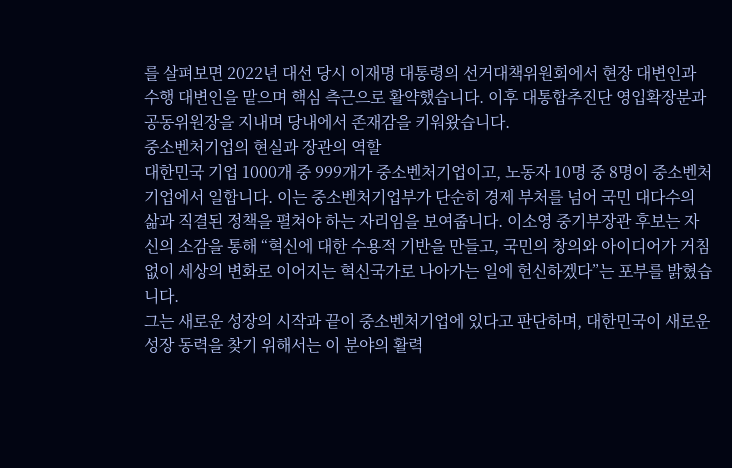를 살펴보면 2022년 대선 당시 이재명 대통령의 선거대책위원회에서 현장 대변인과 수행 대변인을 맡으며 핵심 측근으로 활약했습니다. 이후 대통합추진단 영입확장분과 공동위원장을 지내며 당내에서 존재감을 키워왔습니다.
중소벤처기업의 현실과 장관의 역할
대한민국 기업 1000개 중 999개가 중소벤처기업이고, 노동자 10명 중 8명이 중소벤처기업에서 일합니다. 이는 중소벤처기업부가 단순히 경제 부처를 넘어 국민 대다수의 삶과 직결된 정책을 펼쳐야 하는 자리임을 보여줍니다. 이소영 중기부장관 후보는 자신의 소감을 통해 “혁신에 대한 수용적 기반을 만들고, 국민의 창의와 아이디어가 거침없이 세상의 변화로 이어지는 혁신국가로 나아가는 일에 헌신하겠다”는 포부를 밝혔습니다.
그는 새로운 성장의 시작과 끝이 중소벤처기업에 있다고 판단하며, 대한민국이 새로운 성장 동력을 찾기 위해서는 이 분야의 활력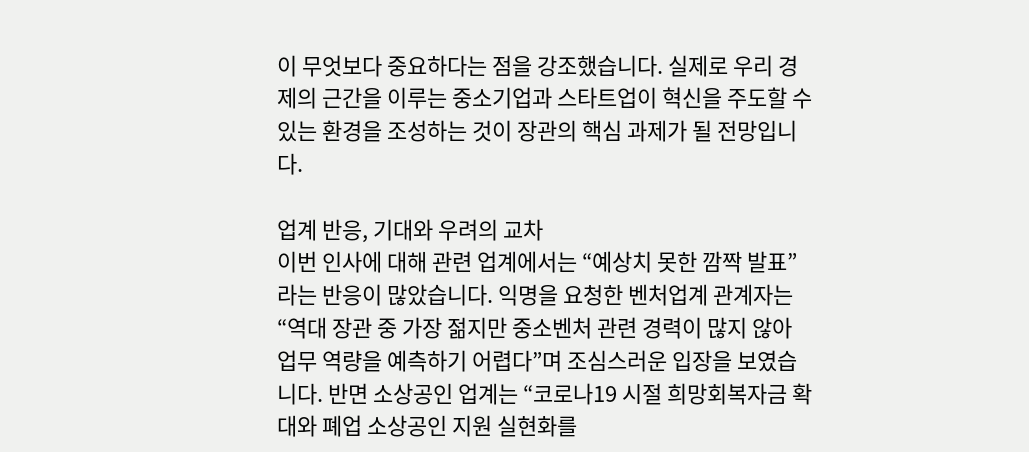이 무엇보다 중요하다는 점을 강조했습니다. 실제로 우리 경제의 근간을 이루는 중소기업과 스타트업이 혁신을 주도할 수 있는 환경을 조성하는 것이 장관의 핵심 과제가 될 전망입니다.

업계 반응, 기대와 우려의 교차
이번 인사에 대해 관련 업계에서는 “예상치 못한 깜짝 발표”라는 반응이 많았습니다. 익명을 요청한 벤처업계 관계자는 “역대 장관 중 가장 젊지만 중소벤처 관련 경력이 많지 않아 업무 역량을 예측하기 어렵다”며 조심스러운 입장을 보였습니다. 반면 소상공인 업계는 “코로나19 시절 희망회복자금 확대와 폐업 소상공인 지원 실현화를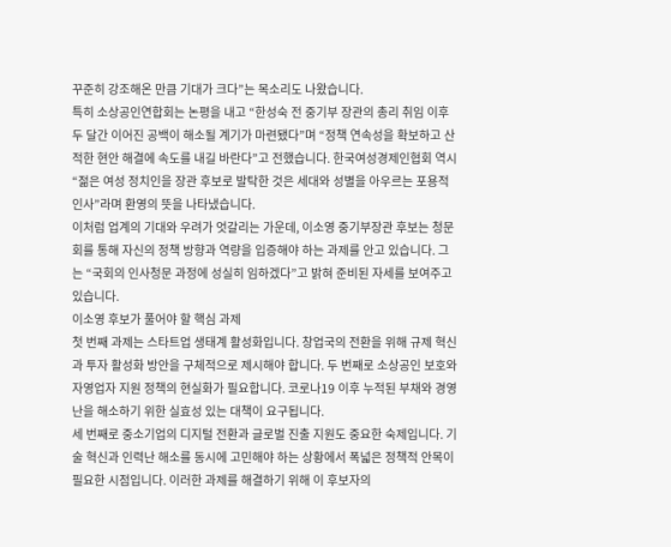꾸준히 강조해온 만큼 기대가 크다”는 목소리도 나왔습니다.
특히 소상공인연합회는 논평을 내고 “한성숙 전 중기부 장관의 총리 취임 이후 두 달간 이어진 공백이 해소될 계기가 마련됐다”며 “정책 연속성을 확보하고 산적한 현안 해결에 속도를 내길 바란다”고 전했습니다. 한국여성경제인협회 역시 “젊은 여성 정치인을 장관 후보로 발탁한 것은 세대와 성별을 아우르는 포용적 인사”라며 환영의 뜻을 나타냈습니다.
이처럼 업계의 기대와 우려가 엇갈리는 가운데, 이소영 중기부장관 후보는 청문회를 통해 자신의 정책 방향과 역량을 입증해야 하는 과제를 안고 있습니다. 그는 “국회의 인사청문 과정에 성실히 임하겠다”고 밝혀 준비된 자세를 보여주고 있습니다.
이소영 후보가 풀어야 할 핵심 과제
첫 번째 과제는 스타트업 생태계 활성화입니다. 창업국의 전환을 위해 규제 혁신과 투자 활성화 방안을 구체적으로 제시해야 합니다. 두 번째로 소상공인 보호와 자영업자 지원 정책의 현실화가 필요합니다. 코로나19 이후 누적된 부채와 경영난을 해소하기 위한 실효성 있는 대책이 요구됩니다.
세 번째로 중소기업의 디지털 전환과 글로벌 진출 지원도 중요한 숙제입니다. 기술 혁신과 인력난 해소를 동시에 고민해야 하는 상황에서 폭넓은 정책적 안목이 필요한 시점입니다. 이러한 과제를 해결하기 위해 이 후보자의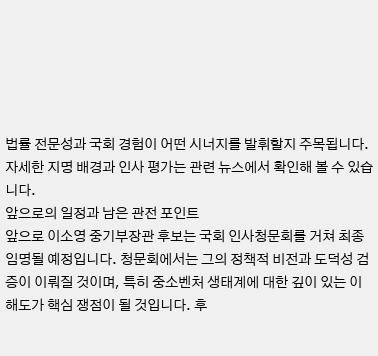법률 전문성과 국회 경험이 어떤 시너지를 발휘할지 주목됩니다.
자세한 지명 배경과 인사 평가는 관련 뉴스에서 확인해 볼 수 있습니다.
앞으로의 일정과 남은 관전 포인트
앞으로 이소영 중기부장관 후보는 국회 인사청문회를 거쳐 최종 임명될 예정입니다. 청문회에서는 그의 정책적 비전과 도덕성 검증이 이뤄질 것이며, 특히 중소벤처 생태계에 대한 깊이 있는 이해도가 핵심 쟁점이 될 것입니다. 후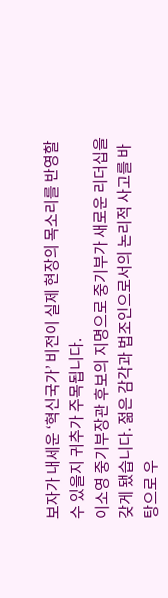보자가 내세운 ‘혁신국가’ 비전이 실제 현장의 목소리를 반영할 수 있을지 귀추가 주목됩니다.
이소영 중기부장관 후보의 지명으로 중기부가 새로운 리더십을 갖게 됐습니다. 젊은 감각과 법조인으로서의 논리적 사고를 바탕으로 우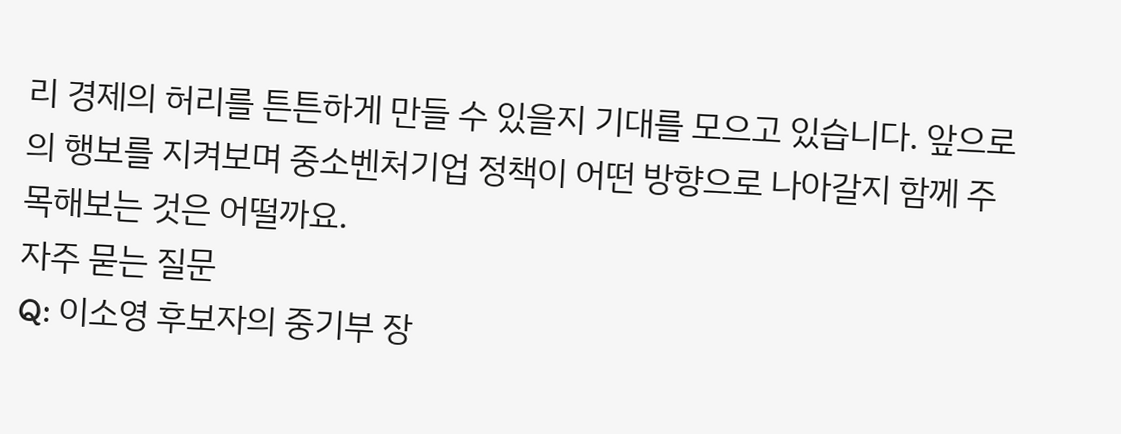리 경제의 허리를 튼튼하게 만들 수 있을지 기대를 모으고 있습니다. 앞으로의 행보를 지켜보며 중소벤처기업 정책이 어떤 방향으로 나아갈지 함께 주목해보는 것은 어떨까요.
자주 묻는 질문
Q: 이소영 후보자의 중기부 장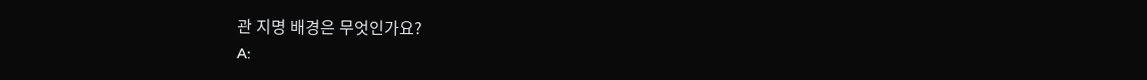관 지명 배경은 무엇인가요?
A: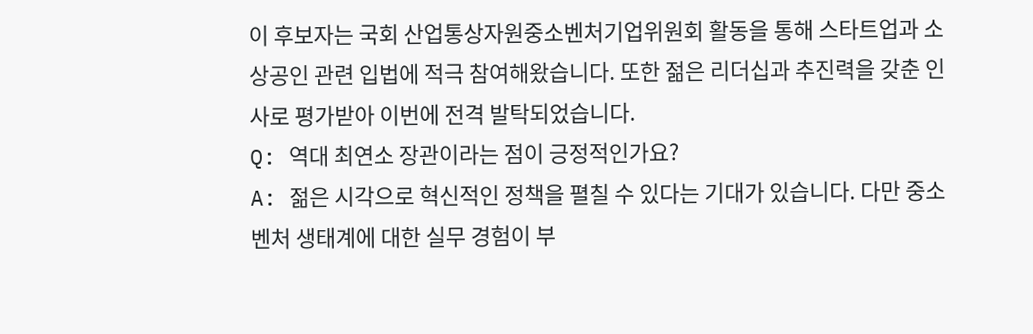이 후보자는 국회 산업통상자원중소벤처기업위원회 활동을 통해 스타트업과 소상공인 관련 입법에 적극 참여해왔습니다. 또한 젊은 리더십과 추진력을 갖춘 인사로 평가받아 이번에 전격 발탁되었습니다.
Q: 역대 최연소 장관이라는 점이 긍정적인가요?
A: 젊은 시각으로 혁신적인 정책을 펼칠 수 있다는 기대가 있습니다. 다만 중소벤처 생태계에 대한 실무 경험이 부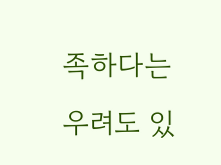족하다는 우려도 있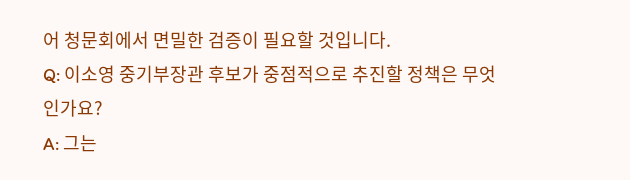어 청문회에서 면밀한 검증이 필요할 것입니다.
Q: 이소영 중기부장관 후보가 중점적으로 추진할 정책은 무엇인가요?
A: 그는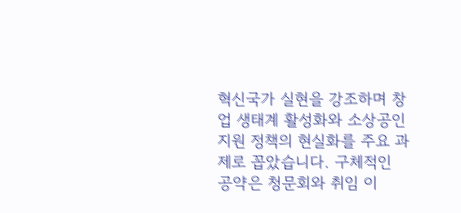혁신국가 실현을 강조하며 창업 생태계 활성화와 소상공인 지원 정책의 현실화를 주요 과제로 꼽았습니다. 구체적인 공약은 청문회와 취임 이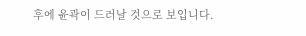후에 윤곽이 드러날 것으로 보입니다.